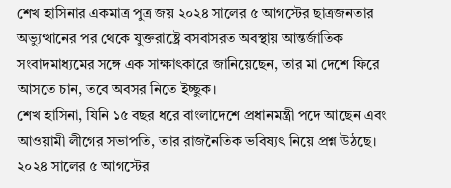শেখ হাসিনার একমাত্র পুত্র জয় ২০২৪ সালের ৫ আগস্টের ছাত্রজনতার অভ্যুত্থানের পর থেকে যুক্তরাষ্ট্রে বসবাসরত অবস্থায় আন্তর্জাতিক সংবাদমাধ্যমের সঙ্গে এক সাক্ষাৎকারে জানিয়েছেন, তার মা দেশে ফিরে আসতে চান, তবে অবসর নিতে ইচ্ছুক।
শেখ হাসিনা, যিনি ১৫ বছর ধরে বাংলাদেশে প্রধানমন্ত্রী পদে আছেন এবং আওয়ামী লীগের সভাপতি, তার রাজনৈতিক ভবিষ্যৎ নিয়ে প্রশ্ন উঠছে। ২০২৪ সালের ৫ আগস্টের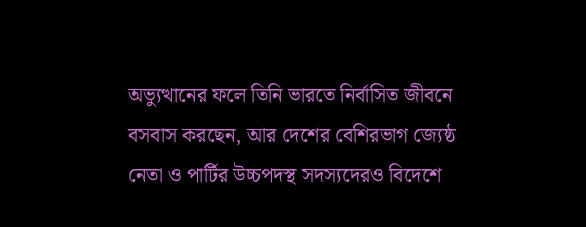অভ্যুত্থানের ফলে তিনি ভারতে নির্বাসিত জীবনে বসবাস করছেন, আর দেশের বেশিরভাগ জ্যেষ্ঠ নেতা ও পার্টির উচ্চপদস্থ সদস্যদেরও বিদেশে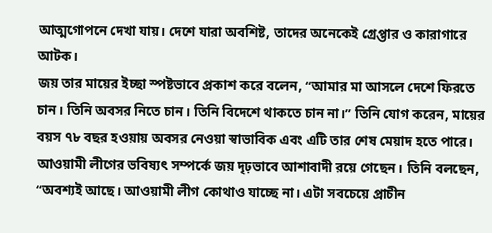আত্মগোপনে দেখা যায়। দেশে যারা অবশিষ্ট, তাদের অনেকেই গ্রেপ্তার ও কারাগারে আটক।
জয় তার মায়ের ইচ্ছা স্পষ্টভাবে প্রকাশ করে বলেন, “আমার মা আসলে দেশে ফিরতে চান। তিনি অবসর নিতে চান। তিনি বিদেশে থাকতে চান না।” তিনি যোগ করেন, মায়ের বয়স ৭৮ বছর হওয়ায় অবসর নেওয়া স্বাভাবিক এবং এটি তার শেষ মেয়াদ হতে পারে।
আওয়ামী লীগের ভবিষ্যৎ সম্পর্কে জয় দৃঢ়ভাবে আশাবাদী রয়ে গেছেন। তিনি বলছেন, “অবশ্যই আছে। আওয়ামী লীগ কোথাও যাচ্ছে না। এটা সবচেয়ে প্রাচীন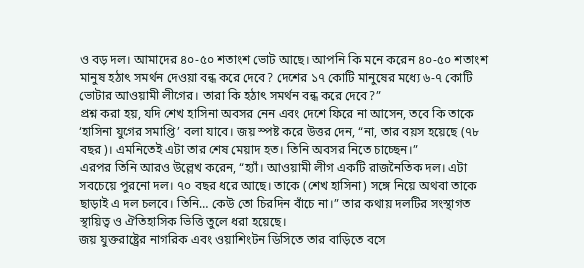ও বড় দল। আমাদের ৪০-৫০ শতাংশ ভোট আছে। আপনি কি মনে করেন ৪০-৫০ শতাংশ মানুষ হঠাৎ সমর্থন দেওয়া বন্ধ করে দেবে? দেশের ১৭ কোটি মানুষের মধ্যে ৬-৭ কোটি ভোটার আওয়ামী লীগের। তারা কি হঠাৎ সমর্থন বন্ধ করে দেবে?”
প্রশ্ন করা হয়, যদি শেখ হাসিনা অবসর নেন এবং দেশে ফিরে না আসেন, তবে কি তাকে ‘হাসিনা যুগের সমাপ্তি’ বলা যাবে। জয় স্পষ্ট করে উত্তর দেন, “না, তার বয়স হয়েছে (৭৮ বছর)। এমনিতেই এটা তার শেষ মেয়াদ হত। তিনি অবসর নিতে চাচ্ছেন।”
এরপর তিনি আরও উল্লেখ করেন, “হ্যাঁ। আওয়ামী লীগ একটি রাজনৈতিক দল। এটা সবচেয়ে পুরনো দল। ৭০ বছর ধরে আছে। তাকে (শেখ হাসিনা) সঙ্গে নিয়ে অথবা তাকে ছাড়াই এ দল চলবে। তিনি… কেউ তো চিরদিন বাঁচে না।” তার কথায় দলটির সংস্থাগত স্থায়িত্ব ও ঐতিহাসিক ভিত্তি তুলে ধরা হয়েছে।
জয় যুক্তরাষ্ট্রের নাগরিক এবং ওয়াশিংটন ডিসিতে তার বাড়িতে বসে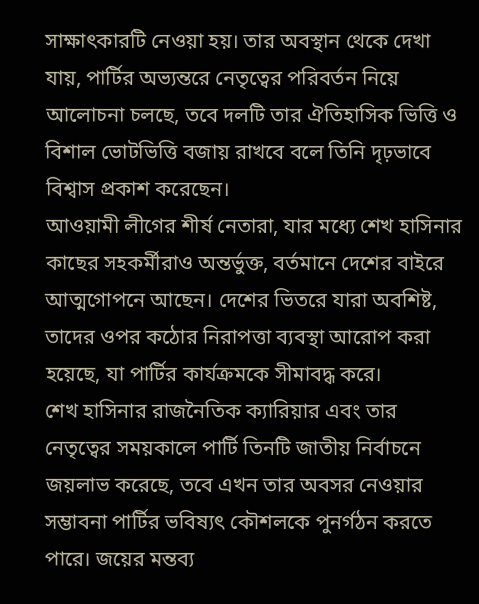সাক্ষাৎকারটি নেওয়া হয়। তার অবস্থান থেকে দেখা যায়, পার্টির অভ্যন্তরে নেতৃত্বের পরিবর্তন নিয়ে আলোচনা চলছে, তবে দলটি তার ঐতিহাসিক ভিত্তি ও বিশাল ভোটভিত্তি বজায় রাখবে বলে তিনি দৃঢ়ভাবে বিশ্বাস প্রকাশ করেছেন।
আওয়ামী লীগের শীর্ষ নেতারা, যার মধ্যে শেখ হাসিনার কাছের সহকর্মীরাও অন্তর্ভুক্ত, বর্তমানে দেশের বাইরে আত্মগোপনে আছেন। দেশের ভিতরে যারা অবশিষ্ট, তাদের ওপর কঠোর নিরাপত্তা ব্যবস্থা আরোপ করা হয়েছে, যা পার্টির কার্যক্রমকে সীমাবদ্ধ করে।
শেখ হাসিনার রাজনৈতিক ক্যারিয়ার এবং তার নেতৃত্বের সময়কালে পার্টি তিনটি জাতীয় নির্বাচনে জয়লাভ করেছে, তবে এখন তার অবসর নেওয়ার সম্ভাবনা পার্টির ভবিষ্যৎ কৌশলকে পুনর্গঠন করতে পারে। জয়ের মন্তব্য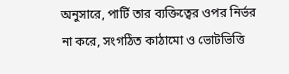অনুসারে, পার্টি তার ব্যক্তিত্বের ওপর নির্ভর না করে, সংগঠিত কাঠামো ও ভোটভিত্তি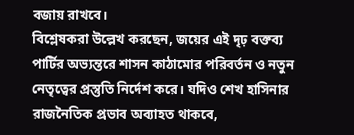বজায় রাখবে।
বিশ্লেষকরা উল্লেখ করছেন, জয়ের এই দৃঢ় বক্তব্য পার্টির অভ্যন্তরে শাসন কাঠামোর পরিবর্তন ও নতুন নেতৃত্বের প্রস্তুতি নির্দেশ করে। যদিও শেখ হাসিনার রাজনৈতিক প্রভাব অব্যাহত থাকবে,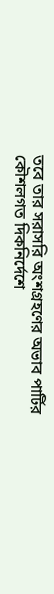তবে তার সরাসরি অংশগ্রহণের অভাব পার্টির কৌশলগত দিকনির্দেশে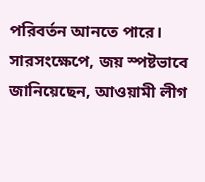পরিবর্তন আনতে পারে।
সারসংক্ষেপে, জয় স্পষ্টভাবে জানিয়েছেন, আওয়ামী লীগ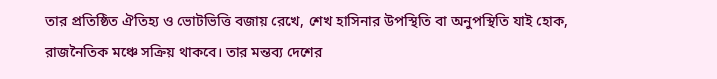তার প্রতিষ্ঠিত ঐতিহ্য ও ভোটভিত্তি বজায় রেখে, শেখ হাসিনার উপস্থিতি বা অনুপস্থিতি যাই হোক, রাজনৈতিক মঞ্চে সক্রিয় থাকবে। তার মন্তব্য দেশের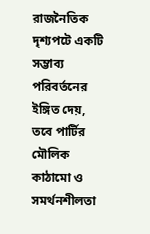রাজনৈতিক দৃশ্যপটে একটি সম্ভাব্য পরিবর্তনের ইঙ্গিত দেয়, তবে পার্টির মৌলিক কাঠামো ও সমর্থনশীলতা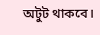অটুট থাকবে।